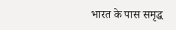भारत के पास समृद्ध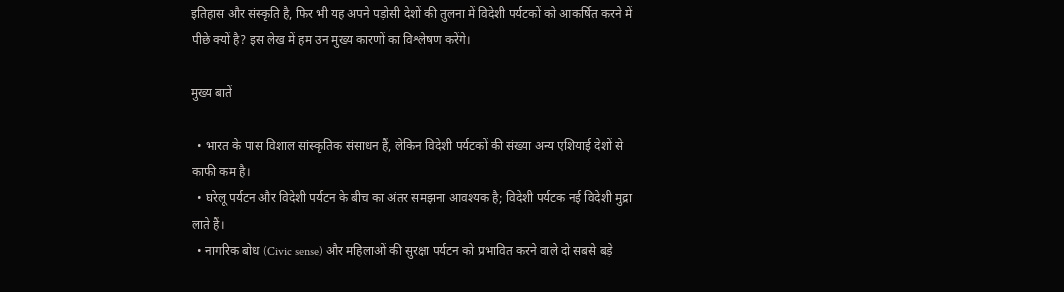इतिहास और संस्कृति है, फिर भी यह अपने पड़ोसी देशों की तुलना में विदेशी पर्यटकों को आकर्षित करने में पीछे क्यों है? इस लेख में हम उन मुख्य कारणों का विश्लेषण करेंगे।

मुख्य बातें

  • भारत के पास विशाल सांस्कृतिक संसाधन हैं, लेकिन विदेशी पर्यटकों की संख्या अन्य एशियाई देशों से काफी कम है।
  • घरेलू पर्यटन और विदेशी पर्यटन के बीच का अंतर समझना आवश्यक है; विदेशी पर्यटक नई विदेशी मुद्रा लाते हैं।
  • नागरिक बोध (Civic sense) और महिलाओं की सुरक्षा पर्यटन को प्रभावित करने वाले दो सबसे बड़े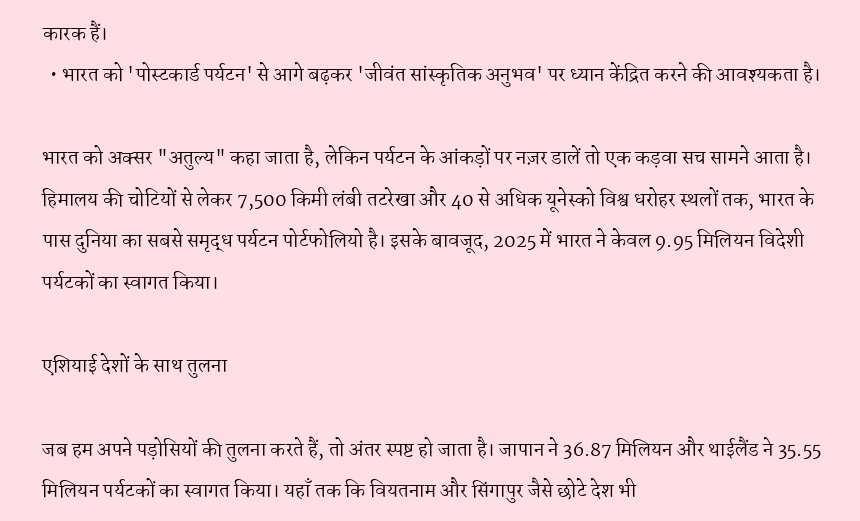कारक हैं।
  • भारत को 'पोस्टकार्ड पर्यटन' से आगे बढ़कर 'जीवंत सांस्कृतिक अनुभव' पर ध्यान केंद्रित करने की आवश्यकता है।

भारत को अक्सर "अतुल्य" कहा जाता है, लेकिन पर्यटन के आंकड़ों पर नज़र डालें तो एक कड़वा सच सामने आता है। हिमालय की चोटियों से लेकर 7,500 किमी लंबी तटरेखा और 40 से अधिक यूनेस्को विश्व धरोहर स्थलों तक, भारत के पास दुनिया का सबसे समृद्ध पर्यटन पोर्टफोलियो है। इसके बावजूद, 2025 में भारत ने केवल 9.95 मिलियन विदेशी पर्यटकों का स्वागत किया।

एशियाई देशों के साथ तुलना

जब हम अपने पड़ोसियों की तुलना करते हैं, तो अंतर स्पष्ट हो जाता है। जापान ने 36.87 मिलियन और थाईलैंड ने 35.55 मिलियन पर्यटकों का स्वागत किया। यहाँ तक कि वियतनाम और सिंगापुर जैसे छोटे देश भी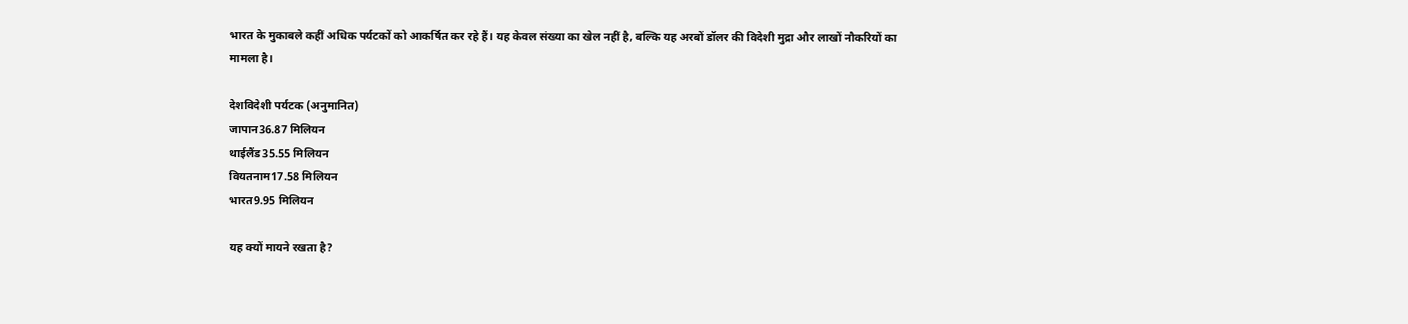भारत के मुकाबले कहीं अधिक पर्यटकों को आकर्षित कर रहे हैं। यह केवल संख्या का खेल नहीं है, बल्कि यह अरबों डॉलर की विदेशी मुद्रा और लाखों नौकरियों का मामला है।

देशविदेशी पर्यटक (अनुमानित)
जापान36.87 मिलियन
थाईलैंड35.55 मिलियन
वियतनाम17.58 मिलियन
भारत9.95 मिलियन

यह क्यों मायने रखता है?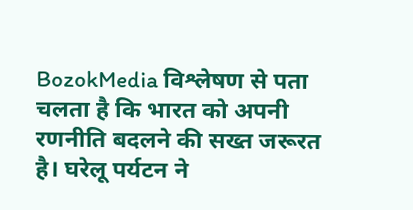BozokMedia विश्लेषण से पता चलता है कि भारत को अपनी रणनीति बदलने की सख्त जरूरत है। घरेलू पर्यटन ने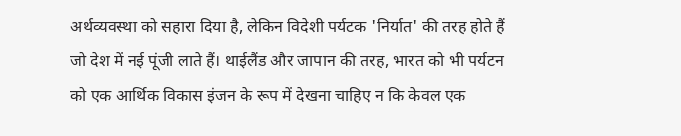अर्थव्यवस्था को सहारा दिया है, लेकिन विदेशी पर्यटक 'निर्यात' की तरह होते हैं जो देश में नई पूंजी लाते हैं। थाईलैंड और जापान की तरह, भारत को भी पर्यटन को एक आर्थिक विकास इंजन के रूप में देखना चाहिए न कि केवल एक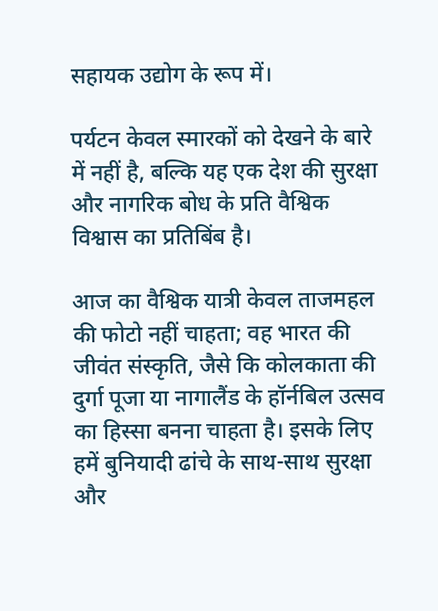सहायक उद्योग के रूप में।

पर्यटन केवल स्मारकों को देखने के बारे में नहीं है, बल्कि यह एक देश की सुरक्षा और नागरिक बोध के प्रति वैश्विक विश्वास का प्रतिबिंब है।

आज का वैश्विक यात्री केवल ताजमहल की फोटो नहीं चाहता; वह भारत की जीवंत संस्कृति, जैसे कि कोलकाता की दुर्गा पूजा या नागालैंड के हॉर्नबिल उत्सव का हिस्सा बनना चाहता है। इसके लिए हमें बुनियादी ढांचे के साथ-साथ सुरक्षा और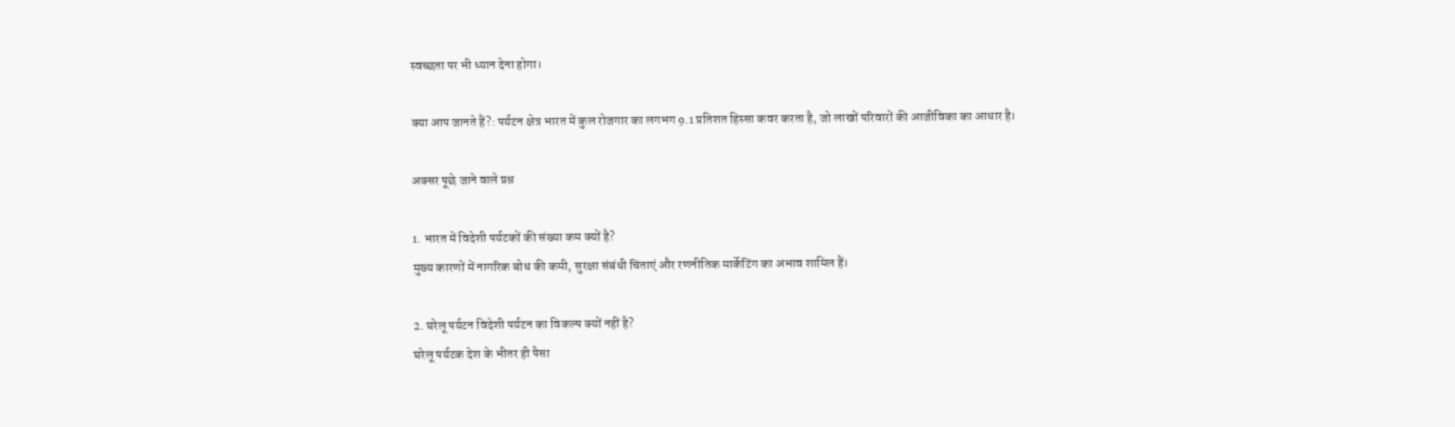स्वच्छता पर भी ध्यान देना होगा।

क्या आप जानते हैं?: पर्यटन क्षेत्र भारत में कुल रोजगार का लगभग 9.1 प्रतिशत हिस्सा कवर करता है, जो लाखों परिवारों की आजीविका का आधार है।

अक्सर पूछे जाने वाले प्रश्न

1. भारत में विदेशी पर्यटकों की संख्या कम क्यों है?
मुख्य कारणों में नागरिक बोध की कमी, सुरक्षा संबंधी चिंताएं और रणनीतिक मार्केटिंग का अभाव शामिल हैं।

2. घरेलू पर्यटन विदेशी पर्यटन का विकल्प क्यों नहीं है?
घरेलू पर्यटक देश के भीतर ही पैसा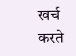खर्च करते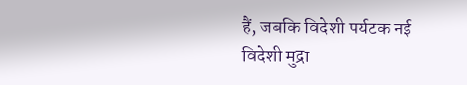हैं, जबकि विदेशी पर्यटक नई विदेशी मुद्रा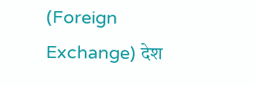(Foreign Exchange) देश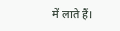में लाते हैं।